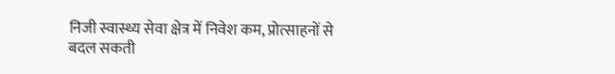निजी स्वास्थ्य सेवा क्षेत्र में निवेश कम, प्रोत्साहनों से बदल सकती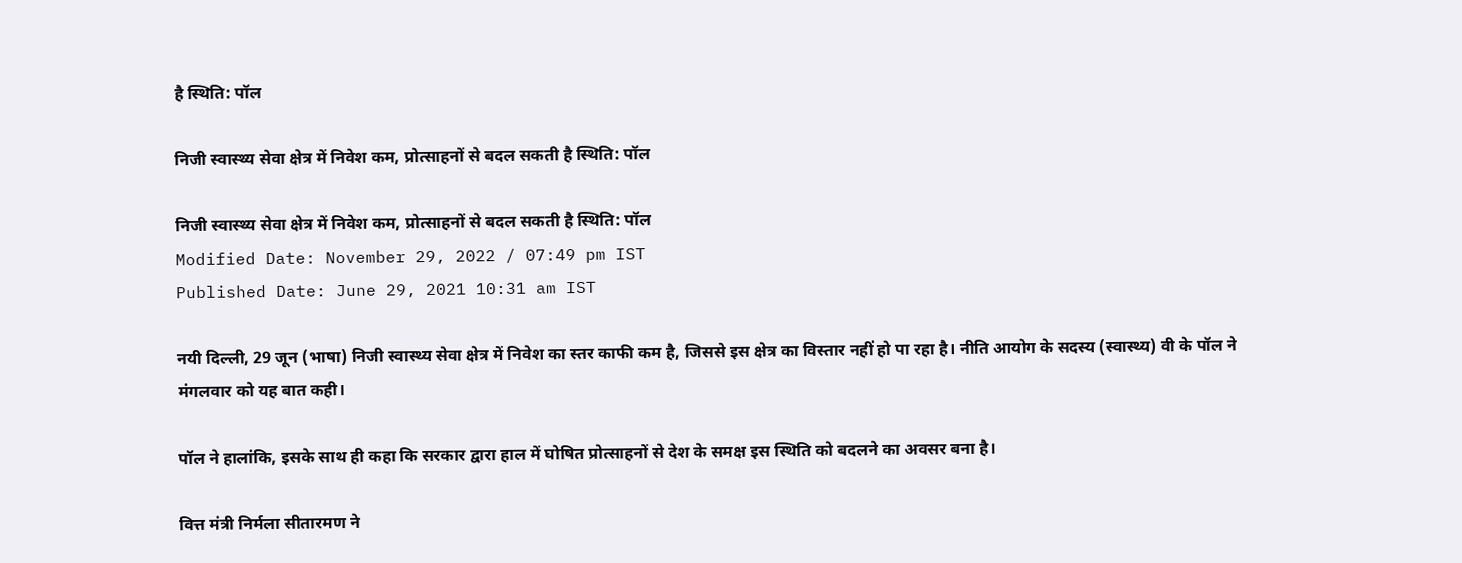है स्थिति: पॉल

निजी स्वास्थ्य सेवा क्षेत्र में निवेश कम, प्रोत्साहनों से बदल सकती है स्थिति: पॉल

निजी स्वास्थ्य सेवा क्षेत्र में निवेश कम, प्रोत्साहनों से बदल सकती है स्थिति: पॉल
Modified Date: November 29, 2022 / 07:49 pm IST
Published Date: June 29, 2021 10:31 am IST

नयी दिल्ली, 29 जून (भाषा) निजी स्वास्थ्य सेवा क्षेत्र में निवेश का स्तर काफी कम है, जिससे इस क्षेत्र का विस्तार नहीं हो पा रहा है। नीति आयोग के सदस्य (स्वास्थ्य) वी के पॉल ने मंगलवार को यह बात कही।

पॉल ने हालांकि, इसके साथ ही कहा कि सरकार द्वारा हाल में घोषित प्रोत्साहनों से देश के समक्ष इस स्थिति को बदलने का अवसर बना है।

वित्त मंत्री निर्मला सीतारमण ने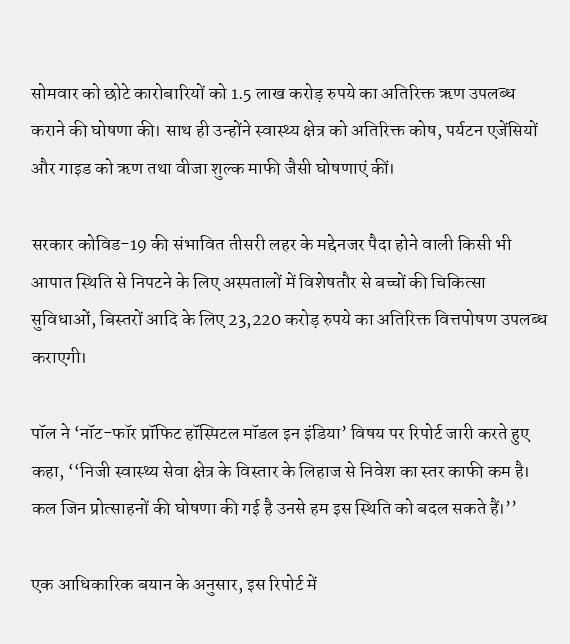सोमवार को छोटे कारोबारियों को 1.5 लाख करोड़ रुपये का अतिरिक्त ऋण उपलब्ध कराने की घोषणा की। साथ ही उन्होंने स्वास्थ्य क्षेत्र को अतिरिक्त कोष, पर्यटन एजेंसियों और गाइड को ऋण तथा वीजा शुल्क माफी जैसी घोषणाएं कीं।

सरकार कोविड-19 की संभावित तीसरी लहर के मद्देनजर पैदा होने वाली किसी भी आपात स्थिति से निपटने के लिए अस्पतालों में विशेषतौर से बच्चों की चिकित्सा सुविधाओं, बिस्तरों आदि के लिए 23,220 करोड़ रुपये का अतिरिक्त वित्तपोषण उपलब्ध कराएगी।

पॉल ने ‘नॉट-फॉर प्रॉफिट हॉस्पिटल मॉडल इन इंडिया’ विषय पर रिपोर्ट जारी करते हुए कहा, ‘‘निजी स्वास्थ्य सेवा क्षेत्र के विस्तार के लिहाज से निवेश का स्तर काफी कम है। कल जिन प्रोत्साहनों की घोषणा की गई है उनसे हम इस स्थिति को बदल सकते हैं।’’

एक आधिकारिक बयान के अनुसार, इस रिपोर्ट में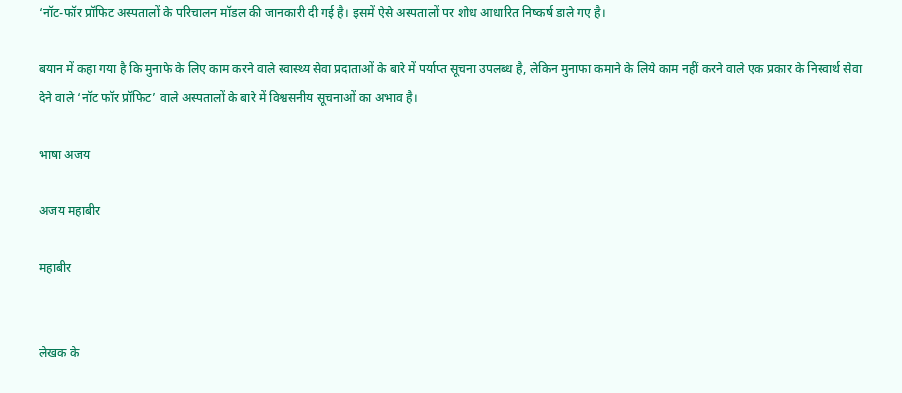‘नॉट-फॉर प्रॉफिट अस्पतालों के परिचालन मॉडल की जानकारी दी गई है। इसमें ऐसे अस्पतालों पर शोध आधारित निष्कर्ष डाले गए है।

बयान में कहा गया है कि मुनाफे के लिए काम करने वाले स्वास्थ्य सेवा प्रदाताओं के बारे में पर्याप्त सूचना उपलब्ध है, लेकिन मुनाफा कमाने के लिये काम नहीं करने वाले एक प्रकार के निस्वार्थ सेवा देने वाले ‘नॉट फॉर प्रॉफिट’ वाले अस्पतालों के बारे में विश्वसनीय सूचनाओं का अभाव है।

भाषा अजय

अजय महाबीर

महाबीर


लेखक के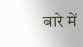बारे में